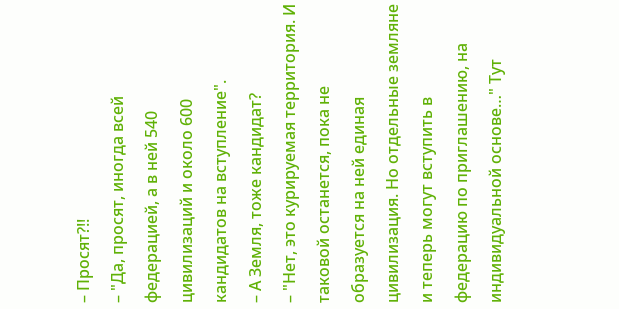– Просят?!!
– "Да, просят, иногда всей федерацией, а в ней 540 цивилизаций и около 600 кандидатов на вступление".
– А Земля, тоже кандидат?
– "Нет, это курируемая территория. И таковой останется, пока не образуется на ней единая цивилизация. Но отдельные земляне и теперь могут вступить в федерацию по приглашению, на индивидуальной основе…" Тут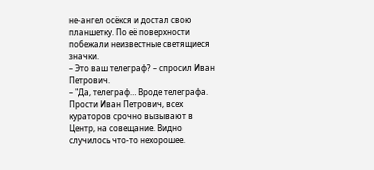не-ангел осёкся и достал свою планшетку. По её поверхности побежали неизвестные светящиеся значки.
– Это ваш телеграф? – спросил Иван Петрович.
– "Да, телеграф… Вроде телеграфа. Прости Иван Петрович, всех кураторов срочно вызывают в Центр, на совещание. Видно случилось что-то нехорошее.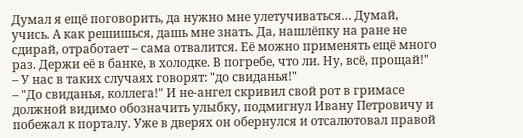Думал я ещё поговорить, да нужно мне улетучиваться… Думай, учись. А как решишься, дашь мне знать. Да, нашлёпку на ране не сдирай, отработает – сама отвалится. Её можно применять ещё много раз. Держи её в банке, в холодке. В погребе, что ли. Ну, всё, прощай!"
– У нас в таких случаях говорят: "до свиданья!"
– "До свиданья, коллега!" И не-ангел скривил свой рот в гримасе должной видимо обозначить улыбку, подмигнул Ивану Петровичу и побежал к порталу. Уже в дверях он обернулся и отсалютовал правой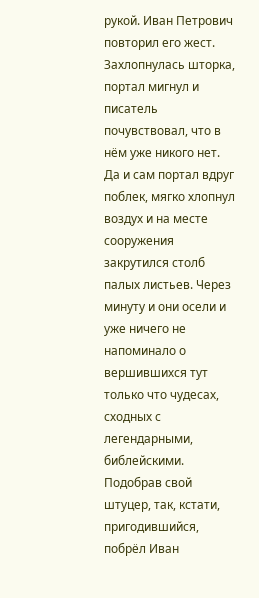рукой. Иван Петрович повторил его жест. Захлопнулась шторка, портал мигнул и писатель почувствовал, что в нём уже никого нет.
Да и сам портал вдруг поблек, мягко хлопнул воздух и на месте сооружения закрутился столб палых листьев. Через минуту и они осели и уже ничего не напоминало о вершившихся тут только что чудесах, сходных с легендарными, библейскими.
Подобрав свой штуцер, так, кстати, пригодившийся, побрёл Иван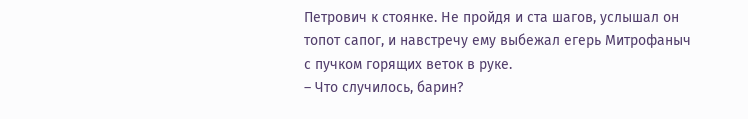Петрович к стоянке. Не пройдя и ста шагов, услышал он топот сапог, и навстречу ему выбежал егерь Митрофаныч с пучком горящих веток в руке.
– Что случилось, барин?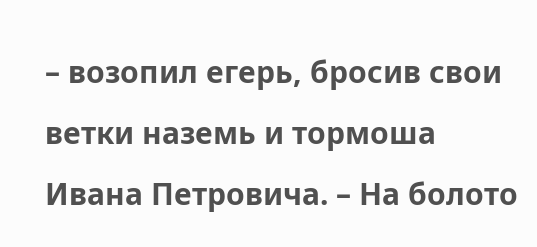– возопил егерь, бросив свои ветки наземь и тормоша Ивана Петровича. – На болото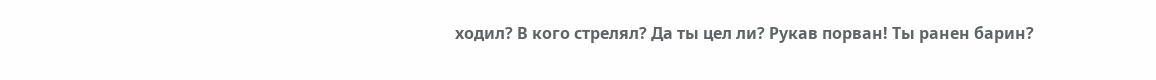ходил? В кого стрелял? Да ты цел ли? Рукав порван! Ты ранен барин?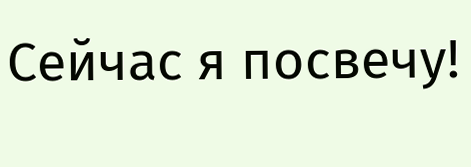Сейчас я посвечу!